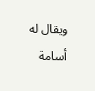ويقال له أسامة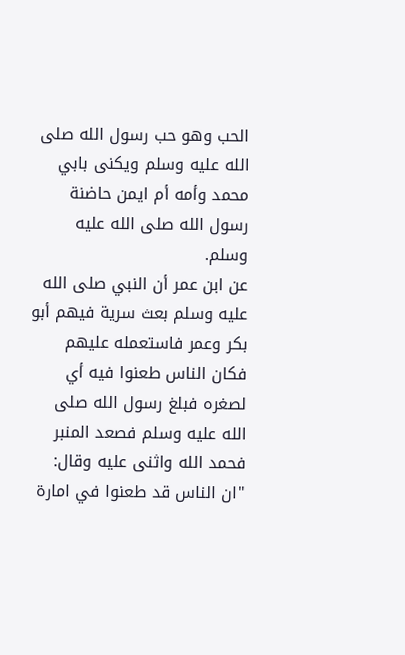الحب وهو حب رسول الله صلى الله عليه وسلم ويكنى بابي محمد وأمه أم ايمن حاضنة رسول الله صلى الله عليه وسلم.
عن ابن عمر أن النبي صلى الله عليه وسلم بعث سرية فيهم أبو بكر وعمر فاستعمله عليهم فكان الناس طعنوا فيه أي لصغره فبلغ رسول الله صلى الله عليه وسلم فصعد المنبر فحمد الله واثنى عليه وقال: "ان الناس قد طعنوا في امارة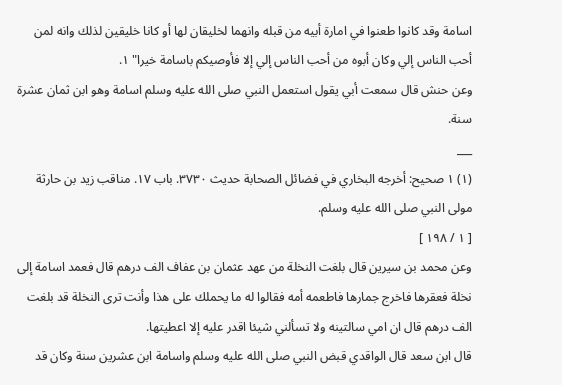اسامة وقد كانوا طعنوا في امارة أبيه من قبله وانهما لخليقان لها أو كانا خليقين لذلك وانه لمن أحب الناس إلي وكان أبوه من أحب الناس إلي إلا فأوصيكم باسامة خيرا" ١.
وعن حنش قال سمعت أبي يقول استعمل النبي صلى الله عليه وسلم اسامة وهو ابن ثمان عشرة سنة.
___
(١) ١ صحيح: أخرجه البخاري في فضائل الصحابة حديث ٣٧٣٠. باب ١٧. مناقب زيد بن حارثة مولى النبي صلى الله عليه وسلم.
[ ١ / ١٩٨ ]
وعن محمد بن سيرين قال بلغت النخلة من عهد عثمان بن عفاف الف درهم قال فعمد اسامة إلى نخلة فعقرها فاخرج جمارها فاطعمه أمه فقالوا له ما يحملك على هذا وأنت ترى النخلة قد بلغت الف درهم قال ان امي سالتينه ولا تسألني شيئا اقدر عليه إلا اعطيتها.
قال ابن سعد قال الواقدي قبض النبي صلى الله عليه وسلم واسامة ابن عشرين سنة وكان قد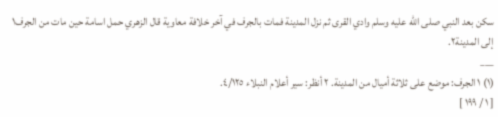سكن بعد النبي صلى الله عليه وسلم وادي القرى ثم نزل المدينة فمات بالجرف في آخر خلافة معاوية قال الزهري حمل اسامة حين مات من الجرف١ إلى المدينة٢.
___
(١) ١ الجرف: موضع على ثلاثة أميال من المدينة. ٢ أنظر: سير أعلام النبلاء ٤/١٢٥.
[ ١ / ١٩٩ ]